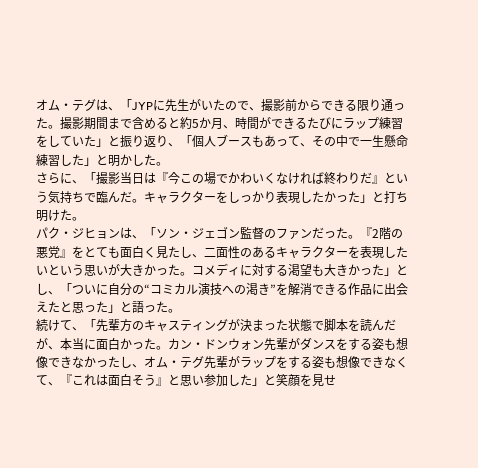オム・テグは、「JYPに先生がいたので、撮影前からできる限り通った。撮影期間まで含めると約5か月、時間ができるたびにラップ練習をしていた」と振り返り、「個人ブースもあって、その中で一生懸命練習した」と明かした。
さらに、「撮影当日は『今この場でかわいくなければ終わりだ』という気持ちで臨んだ。キャラクターをしっかり表現したかった」と打ち明けた。
パク・ジヒョンは、「ソン・ジェゴン監督のファンだった。『2階の悪党』をとても面白く見たし、二面性のあるキャラクターを表現したいという思いが大きかった。コメディに対する渇望も大きかった」とし、「ついに自分の“コミカル演技への渇き”を解消できる作品に出会えたと思った」と語った。
続けて、「先輩方のキャスティングが決まった状態で脚本を読んだが、本当に面白かった。カン・ドンウォン先輩がダンスをする姿も想像できなかったし、オム・テグ先輩がラップをする姿も想像できなくて、『これは面白そう』と思い参加した」と笑顔を見せ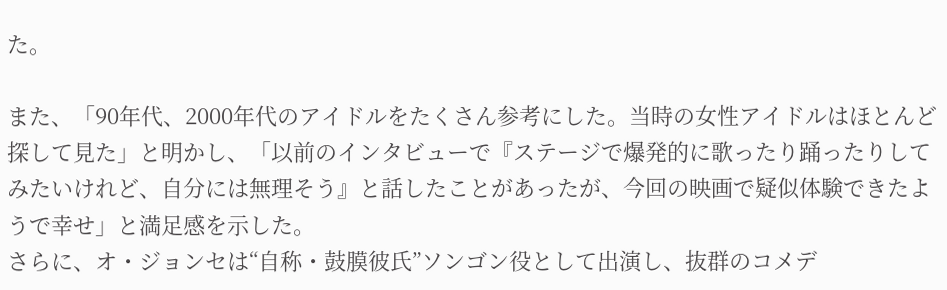た。

また、「90年代、2000年代のアイドルをたくさん参考にした。当時の女性アイドルはほとんど探して見た」と明かし、「以前のインタビューで『ステージで爆発的に歌ったり踊ったりしてみたいけれど、自分には無理そう』と話したことがあったが、今回の映画で疑似体験できたようで幸せ」と満足感を示した。
さらに、オ・ジョンセは“自称・鼓膜彼氏”ソンゴン役として出演し、抜群のコメデ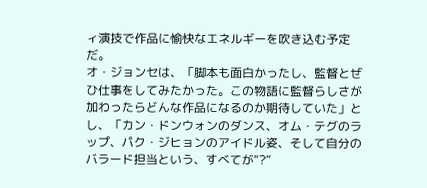ィ演技で作品に愉快なエネルギーを吹き込む予定だ。
オ・ジョンセは、「脚本も面白かったし、監督とぜひ仕事をしてみたかった。この物語に監督らしさが加わったらどんな作品になるのか期待していた」とし、「カン・ドンウォンのダンス、オム・テグのラップ、パク・ジヒョンのアイドル姿、そして自分のバラード担当という、すべてが“?”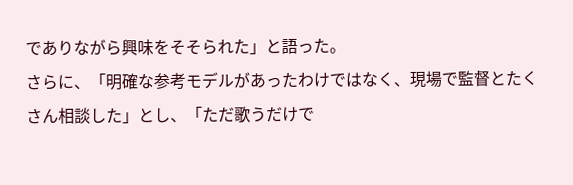でありながら興味をそそられた」と語った。
さらに、「明確な参考モデルがあったわけではなく、現場で監督とたくさん相談した」とし、「ただ歌うだけで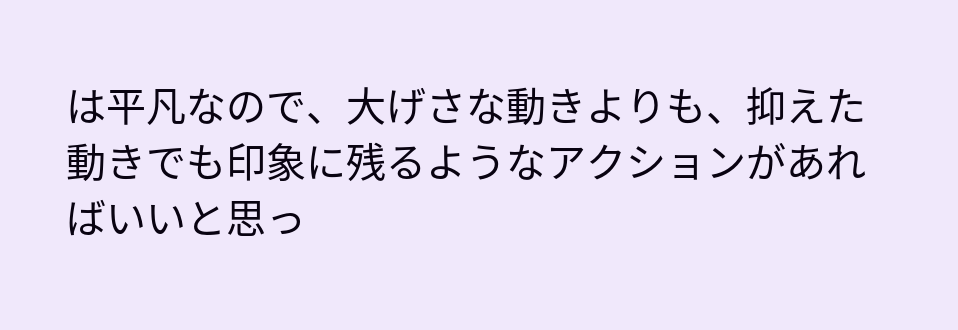は平凡なので、大げさな動きよりも、抑えた動きでも印象に残るようなアクションがあればいいと思っ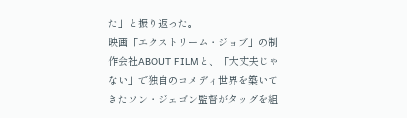た」と振り返った。
映画「エクストリーム・ジョブ」の制作会社ABOUT FILMと、「大丈夫じゃない」で独自のコメディ世界を築いてきたソン・ジェゴン監督がタッグを組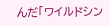んだ「ワイルドシン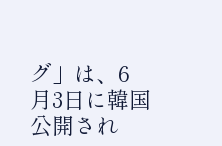グ」は、6月3日に韓国公開され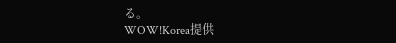る。
WOW!Korea提供